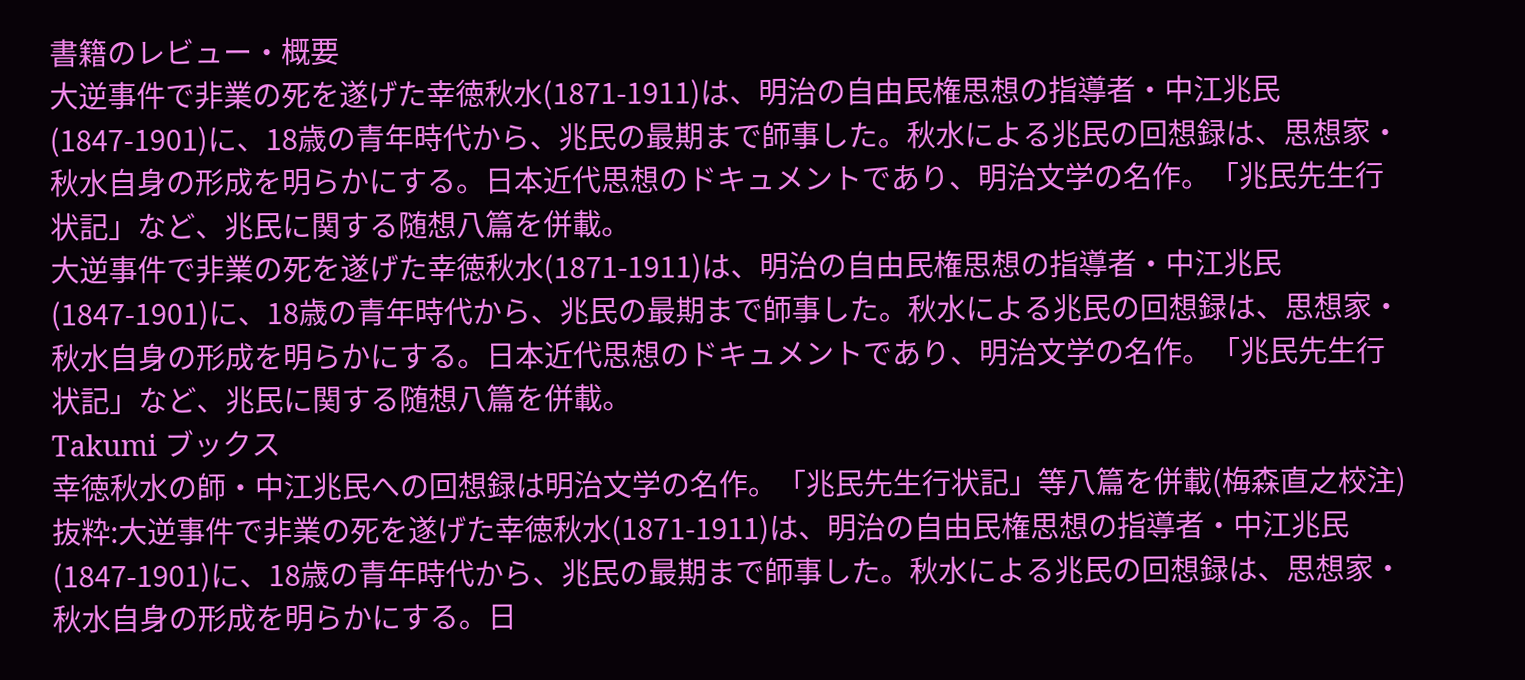書籍のレビュー・概要
大逆事件で非業の死を遂げた幸徳秋水(1871-1911)は、明治の自由民権思想の指導者・中江兆民(1847-1901)に、18歳の青年時代から、兆民の最期まで師事した。秋水による兆民の回想録は、思想家・秋水自身の形成を明らかにする。日本近代思想のドキュメントであり、明治文学の名作。「兆民先生行状記」など、兆民に関する随想八篇を併載。
大逆事件で非業の死を遂げた幸徳秋水(1871-1911)は、明治の自由民権思想の指導者・中江兆民(1847-1901)に、18歳の青年時代から、兆民の最期まで師事した。秋水による兆民の回想録は、思想家・秋水自身の形成を明らかにする。日本近代思想のドキュメントであり、明治文学の名作。「兆民先生行状記」など、兆民に関する随想八篇を併載。
Takumi ブックス
幸徳秋水の師・中江兆民への回想録は明治文学の名作。「兆民先生行状記」等八篇を併載(梅森直之校注)
抜粋:大逆事件で非業の死を遂げた幸徳秋水(1871-1911)は、明治の自由民権思想の指導者・中江兆民(1847-1901)に、18歳の青年時代から、兆民の最期まで師事した。秋水による兆民の回想録は、思想家・秋水自身の形成を明らかにする。日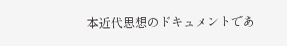本近代思想のドキュメントであ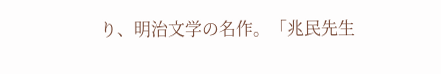り、明治文学の名作。「兆民先生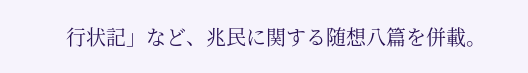行状記」など、兆民に関する随想八篇を併載。